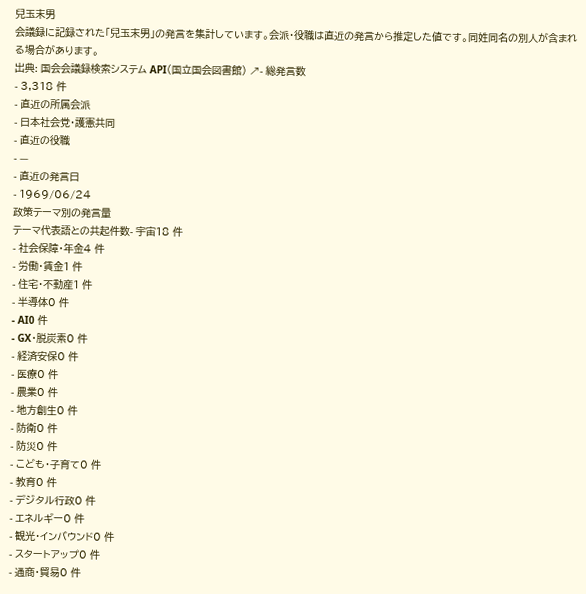兒玉末男
会議録に記録された「兒玉末男」の発言を集計しています。会派・役職は直近の発言から推定した値です。同姓同名の別人が含まれる場合があります。
出典: 国会会議録検索システム API(国立国会図書館) ↗- 総発言数
- 3,318 件
- 直近の所属会派
- 日本社会党・護憲共同
- 直近の役職
- —
- 直近の発言日
- 1969/06/24
政策テーマ別の発言量
テーマ代表語との共起件数- 宇宙18 件
- 社会保障・年金4 件
- 労働・賃金1 件
- 住宅・不動産1 件
- 半導体0 件
- AI0 件
- GX・脱炭素0 件
- 経済安保0 件
- 医療0 件
- 農業0 件
- 地方創生0 件
- 防衛0 件
- 防災0 件
- こども・子育て0 件
- 教育0 件
- デジタル行政0 件
- エネルギー0 件
- 観光・インバウンド0 件
- スタートアップ0 件
- 通商・貿易0 件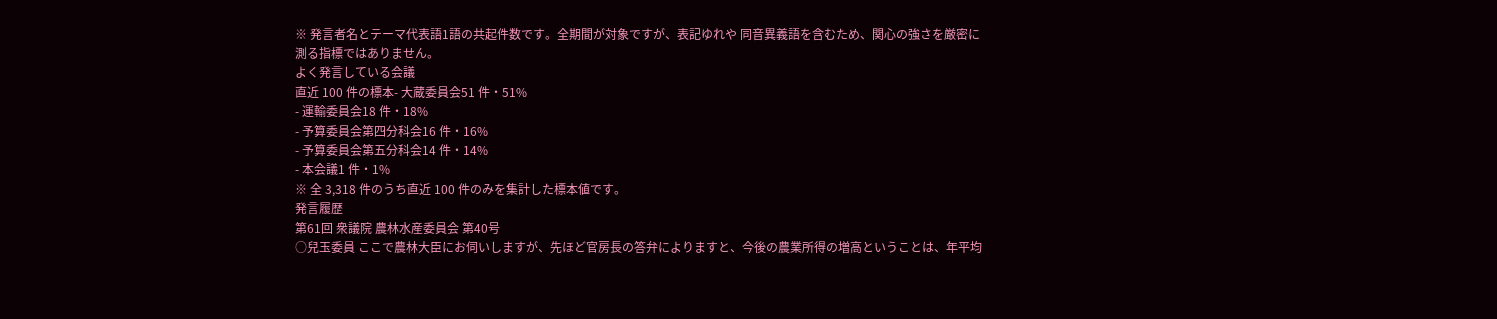※ 発言者名とテーマ代表語1語の共起件数です。全期間が対象ですが、表記ゆれや 同音異義語を含むため、関心の強さを厳密に測る指標ではありません。
よく発言している会議
直近 100 件の標本- 大蔵委員会51 件・51%
- 運輸委員会18 件・18%
- 予算委員会第四分科会16 件・16%
- 予算委員会第五分科会14 件・14%
- 本会議1 件・1%
※ 全 3,318 件のうち直近 100 件のみを集計した標本値です。
発言履歴
第61回 衆議院 農林水産委員会 第40号
○兒玉委員 ここで農林大臣にお伺いしますが、先ほど官房長の答弁によりますと、今後の農業所得の増高ということは、年平均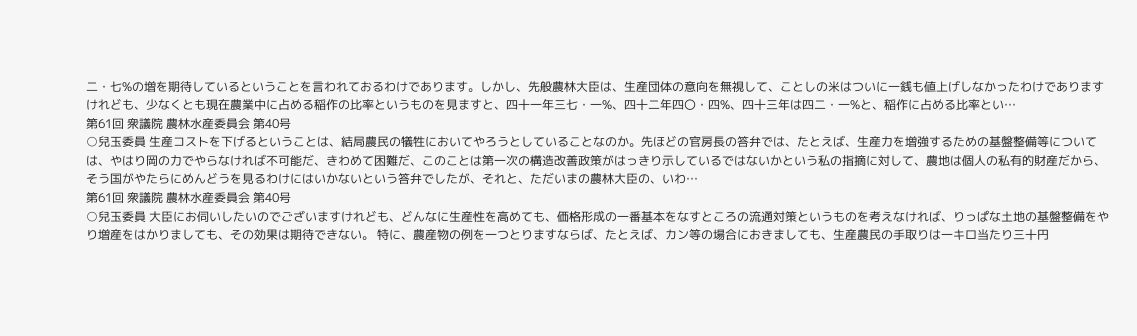二・七%の増を期待しているということを言われておるわけであります。しかし、先般農林大臣は、生産団体の意向を無視して、ことしの米はついに一銭も値上げしなかったわけでありますけれども、少なくとも現在農業中に占める稲作の比率というものを見ますと、四十一年三七・一%、四十二年四〇・四%、四十三年は四二・一%と、稲作に占める比率とい…
第61回 衆議院 農林水産委員会 第40号
○兒玉委員 生産コストを下げるということは、結局農民の犠牲においてやろうとしていることなのか。先ほどの官房長の答弁では、たとえば、生産力を増強するための基盤整備等については、やはり岡の力でやらなければ不可能だ、きわめて困難だ、このことは第一次の構造改善政策がはっきり示しているではないかという私の指摘に対して、農地は個人の私有的財産だから、そう国がやたらにめんどうを見るわけにはいかないという答弁でしたが、それと、ただいまの農林大臣の、いわ…
第61回 衆議院 農林水産委員会 第40号
○兒玉委員 大臣にお伺いしたいのでございますけれども、どんなに生産性を高めても、価格形成の一番基本をなすところの流通対策というものを考えなければ、りっぱな土地の基盤整備をやり増産をはかりましても、その効果は期待できない。 特に、農産物の例を一つとりますならば、たとえば、カン等の場合におきましても、生産農民の手取りは一キロ当たり三十円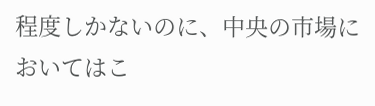程度しかないのに、中央の市場においてはこ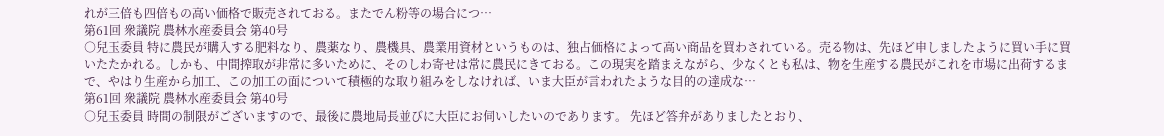れが三倍も四倍もの高い価格で販売されておる。またでん粉等の場合につ…
第61回 衆議院 農林水産委員会 第40号
○兒玉委員 特に農民が購入する肥料なり、農薬なり、農機具、農業用資材というものは、独占価格によって高い商品を買わされている。売る物は、先ほど申しましたように買い手に買いたたかれる。しかも、中間搾取が非常に多いために、そのしわ寄せは常に農民にきておる。この現実を踏まえながら、少なくとも私は、物を生産する農民がこれを市場に出荷するまで、やはり生産から加工、この加工の面について積極的な取り組みをしなければ、いま大臣が言われたような目的の達成な…
第61回 衆議院 農林水産委員会 第40号
○兒玉委員 時間の制限がございますので、最後に農地局長並びに大臣にお伺いしたいのであります。 先ほど答弁がありましたとおり、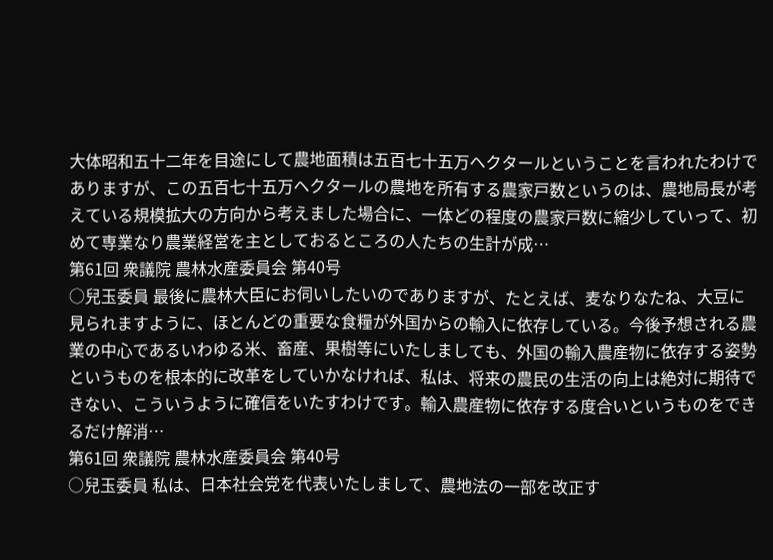大体昭和五十二年を目途にして農地面積は五百七十五万ヘクタールということを言われたわけでありますが、この五百七十五万ヘクタールの農地を所有する農家戸数というのは、農地局長が考えている規模拡大の方向から考えました場合に、一体どの程度の農家戸数に縮少していって、初めて専業なり農業経営を主としておるところの人たちの生計が成…
第61回 衆議院 農林水産委員会 第40号
○兒玉委員 最後に農林大臣にお伺いしたいのでありますが、たとえば、麦なりなたね、大豆に見られますように、ほとんどの重要な食糧が外国からの輸入に依存している。今後予想される農業の中心であるいわゆる米、畜産、果樹等にいたしましても、外国の輸入農産物に依存する姿勢というものを根本的に改革をしていかなければ、私は、将来の農民の生活の向上は絶対に期待できない、こういうように確信をいたすわけです。輸入農産物に依存する度合いというものをできるだけ解消…
第61回 衆議院 農林水産委員会 第40号
○兒玉委員 私は、日本社会党を代表いたしまして、農地法の一部を改正す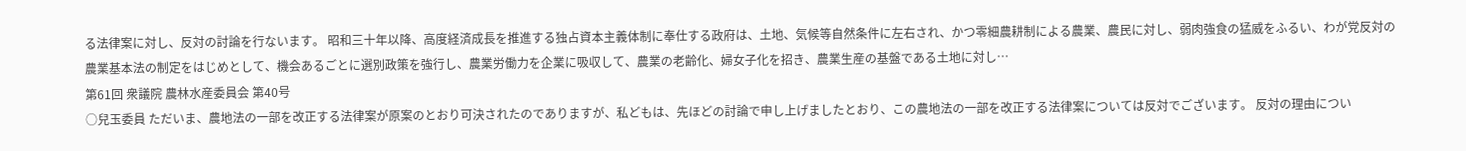る法律案に対し、反対の討論を行ないます。 昭和三十年以降、高度経済成長を推進する独占資本主義体制に奉仕する政府は、土地、気候等自然条件に左右され、かつ零細農耕制による農業、農民に対し、弱肉強食の猛威をふるい、わが党反対の農業基本法の制定をはじめとして、機会あるごとに選別政策を強行し、農業労働力を企業に吸収して、農業の老齢化、婦女子化を招き、農業生産の基盤である土地に対し…
第61回 衆議院 農林水産委員会 第40号
○兒玉委員 ただいま、農地法の一部を改正する法律案が原案のとおり可決されたのでありますが、私どもは、先ほどの討論で申し上げましたとおり、この農地法の一部を改正する法律案については反対でございます。 反対の理由につい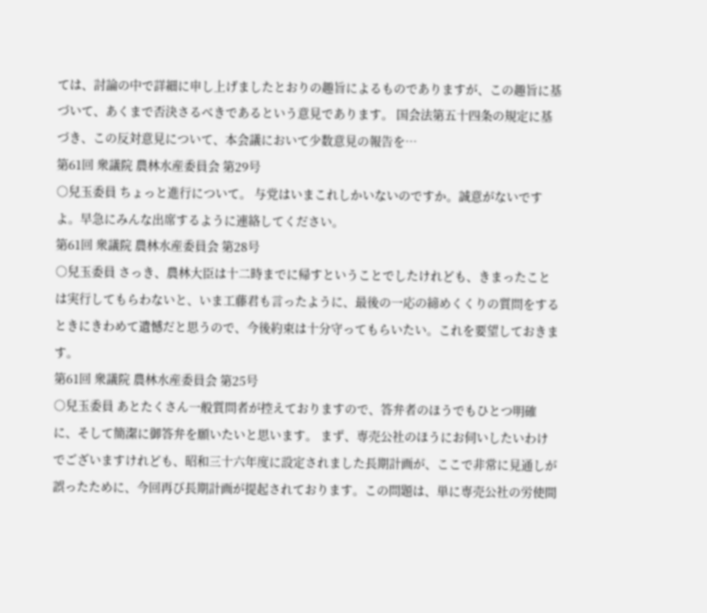ては、討論の中で詳細に申し上げましたとおりの趣旨によるものでありますが、この趣旨に基づいて、あくまで否決さるべきであるという意見であります。 国会法第五十四条の規定に基づき、この反対意見について、本会議において少数意見の報告を…
第61回 衆議院 農林水産委員会 第29号
○兒玉委員 ちょっと進行について。 与党はいまこれしかいないのですか。誠意がないですよ。早急にみんな出席するように連絡してください。
第61回 衆議院 農林水産委員会 第28号
○兒玉委員 さっき、農林大臣は十二時までに帰すということでしたけれども、きまったことは実行してもらわないと、いま工藤君も言ったように、最後の一応の締めくくりの質問をするときにきわめて遺憾だと思うので、今後約束は十分守ってもらいたい。これを要望しておきます。
第61回 衆議院 農林水産委員会 第25号
○兒玉委員 あとたくさん一般質問者が控えておりますので、答弁者のほうでもひとつ明確に、そして簡潔に御答弁を願いたいと思います。 まず、専売公社のほうにお伺いしたいわけでございますけれども、昭和三十六年度に設定されました長期計画が、ここで非常に見通しが誤ったために、今回再び長期計画が提起されております。この問題は、単に専売公社の労使間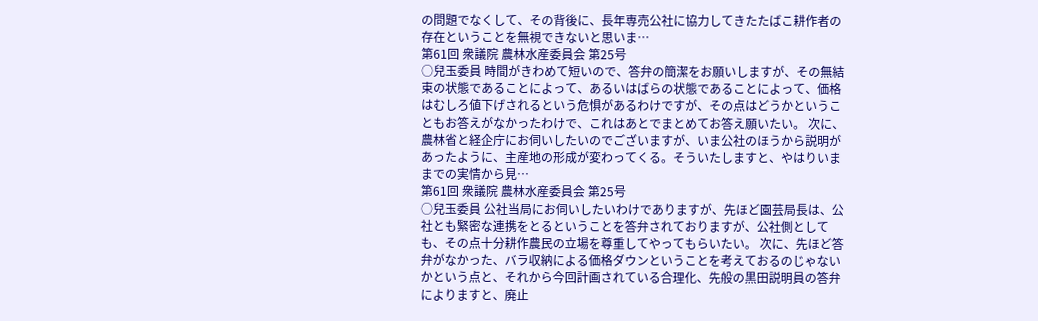の問題でなくして、その背後に、長年専売公社に協力してきたたばこ耕作者の存在ということを無視できないと思いま…
第61回 衆議院 農林水産委員会 第25号
○兒玉委員 時間がきわめて短いので、答弁の簡潔をお願いしますが、その無結束の状態であることによって、あるいはばらの状態であることによって、価格はむしろ値下げされるという危惧があるわけですが、その点はどうかということもお答えがなかったわけで、これはあとでまとめてお答え願いたい。 次に、農林省と経企庁にお伺いしたいのでございますが、いま公社のほうから説明があったように、主産地の形成が変わってくる。そういたしますと、やはりいままでの実情から見…
第61回 衆議院 農林水産委員会 第25号
○兒玉委員 公社当局にお伺いしたいわけでありますが、先ほど園芸局長は、公社とも緊密な連携をとるということを答弁されておりますが、公社側としても、その点十分耕作農民の立場を尊重してやってもらいたい。 次に、先ほど答弁がなかった、バラ収納による価格ダウンということを考えておるのじゃないかという点と、それから今回計画されている合理化、先般の黒田説明員の答弁によりますと、廃止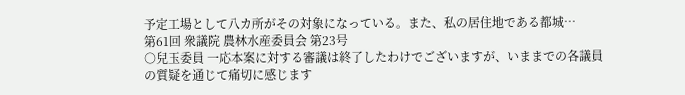予定工場として八カ所がその対象になっている。また、私の居住地である都城…
第61回 衆議院 農林水産委員会 第23号
○兒玉委員 一応本案に対する審議は終了したわけでございますが、いままでの各議員の質疑を通じて痛切に感じます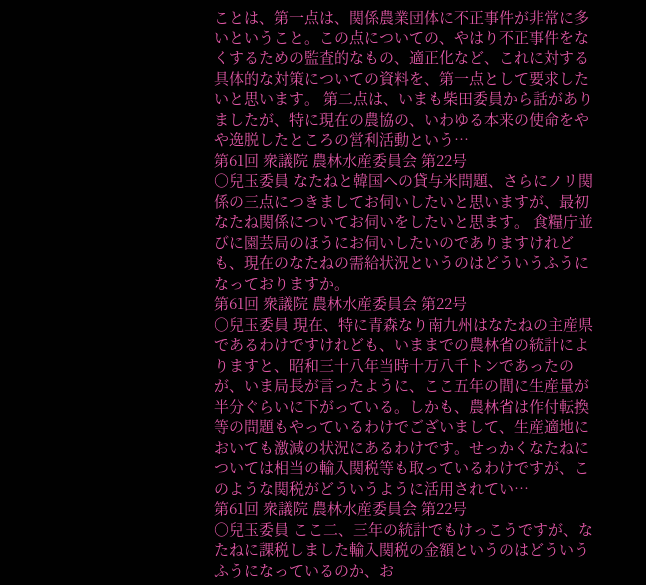ことは、第一点は、関係農業団体に不正事件が非常に多いということ。この点についての、やはり不正事件をなくするための監査的なもの、適正化など、これに対する具体的な対策についての資料を、第一点として要求したいと思います。 第二点は、いまも柴田委員から話がありましたが、特に現在の農協の、いわゆる本来の使命をやや逸脱したところの営利活動という…
第61回 衆議院 農林水産委員会 第22号
○兒玉委員 なたねと韓国への貸与米問題、さらにノリ関係の三点につきましてお伺いしたいと思いますが、最初なたね関係についてお伺いをしたいと思ます。 食糧庁並びに園芸局のほうにお伺いしたいのでありますけれども、現在のなたねの需給状況というのはどういうふうになっておりますか。
第61回 衆議院 農林水産委員会 第22号
○兒玉委員 現在、特に青森なり南九州はなたねの主産県であるわけですけれども、いままでの農林省の統計によりますと、昭和三十八年当時十万八千トンであったのが、いま局長が言ったように、ここ五年の間に生産量が半分ぐらいに下がっている。しかも、農林省は作付転換等の問題もやっているわけでございまして、生産適地においても激減の状況にあるわけです。せっかくなたねについては相当の輸入関税等も取っているわけですが、このような関税がどういうように活用されてい…
第61回 衆議院 農林水産委員会 第22号
○兒玉委員 ここ二、三年の統計でもけっこうですが、なたねに課税しました輸入関税の金額というのはどういうふうになっているのか、お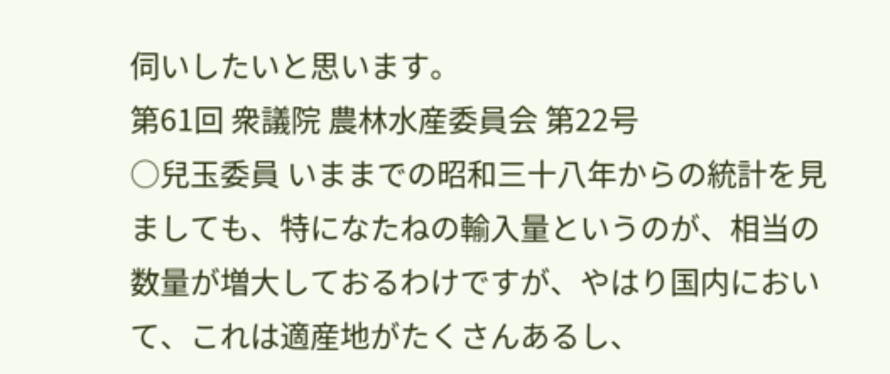伺いしたいと思います。
第61回 衆議院 農林水産委員会 第22号
○兒玉委員 いままでの昭和三十八年からの統計を見ましても、特になたねの輸入量というのが、相当の数量が増大しておるわけですが、やはり国内において、これは適産地がたくさんあるし、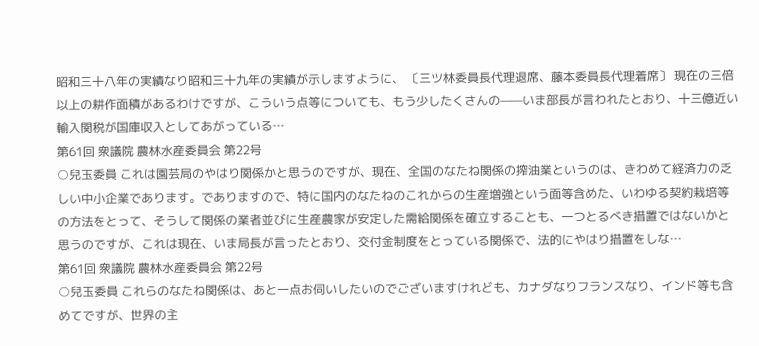昭和三十八年の実績なり昭和三十九年の実績が示しますように、 〔三ツ林委員長代理退席、藤本委員長代理着席〕 現在の三倍以上の耕作面積があるわけですが、こういう点等についても、もう少したくさんの——いま部長が言われたとおり、十三億近い輸入関税が国庫収入としてあがっている…
第61回 衆議院 農林水産委員会 第22号
○兒玉委員 これは園芸局のやはり関係かと思うのですが、現在、全国のなたね関係の搾油業というのは、きわめて経済力の乏しい中小企業であります。でありますので、特に国内のなたねのこれからの生産増強という面等含めた、いわゆる契約栽培等の方法をとって、そうして関係の業者並びに生産農家が安定した需給関係を確立することも、一つとるべき措置ではないかと思うのですが、これは現在、いま局長が言ったとおり、交付金制度をとっている関係で、法的にやはり措置をしな…
第61回 衆議院 農林水産委員会 第22号
○兒玉委員 これらのなたね関係は、あと一点お伺いしたいのでございますけれども、カナダなりフランスなり、インド等も含めてですが、世界の主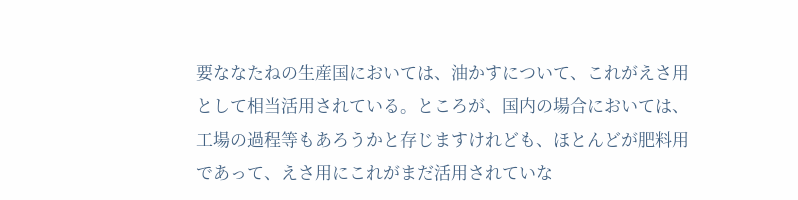要ななたねの生産国においては、油かすについて、これがえさ用として相当活用されている。ところが、国内の場合においては、工場の過程等もあろうかと存じますけれども、ほとんどが肥料用であって、えさ用にこれがまだ活用されていな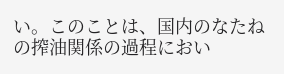い。このことは、国内のなたねの搾油関係の過程におい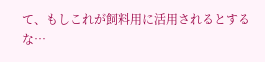て、もしこれが飼料用に活用されるとするな…